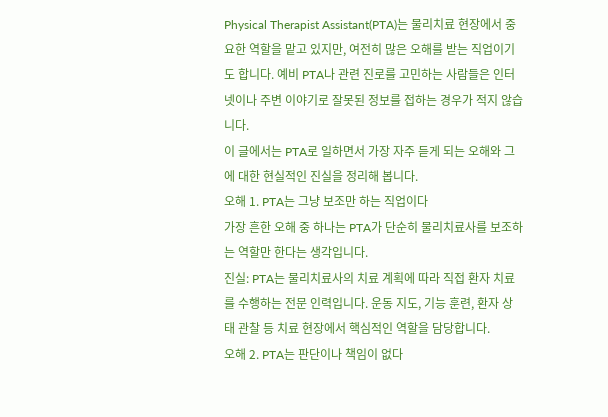Physical Therapist Assistant(PTA)는 물리치료 현장에서 중요한 역할을 맡고 있지만, 여전히 많은 오해를 받는 직업이기도 합니다. 예비 PTA나 관련 진로를 고민하는 사람들은 인터넷이나 주변 이야기로 잘못된 정보를 접하는 경우가 적지 않습니다.
이 글에서는 PTA로 일하면서 가장 자주 듣게 되는 오해와 그에 대한 현실적인 진실을 정리해 봅니다.
오해 1. PTA는 그냥 보조만 하는 직업이다
가장 흔한 오해 중 하나는 PTA가 단순히 물리치료사를 보조하는 역할만 한다는 생각입니다.
진실: PTA는 물리치료사의 치료 계획에 따라 직접 환자 치료를 수행하는 전문 인력입니다. 운동 지도, 기능 훈련, 환자 상태 관찰 등 치료 현장에서 핵심적인 역할을 담당합니다.
오해 2. PTA는 판단이나 책임이 없다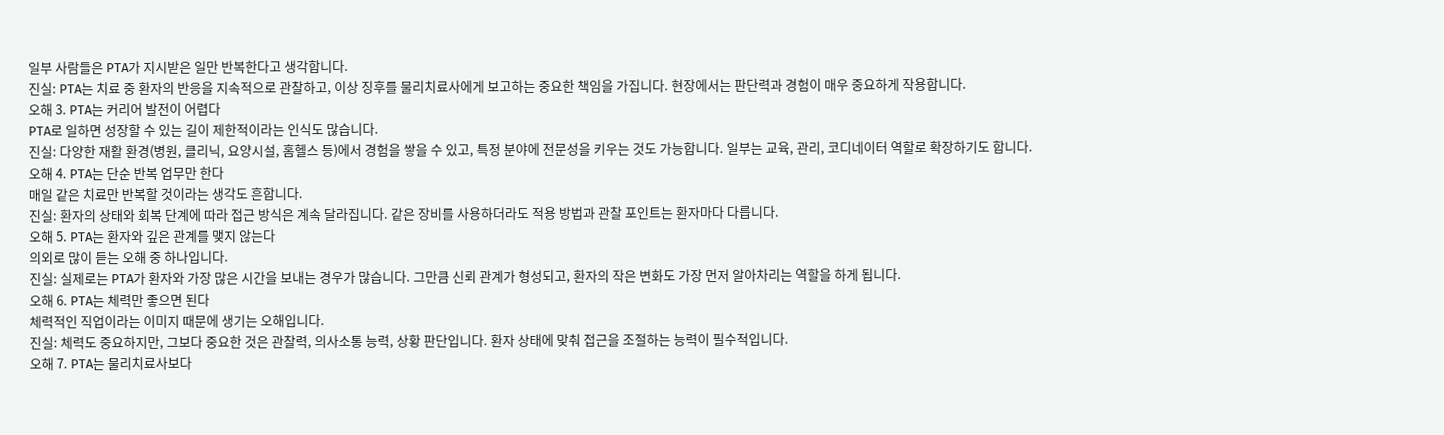일부 사람들은 PTA가 지시받은 일만 반복한다고 생각합니다.
진실: PTA는 치료 중 환자의 반응을 지속적으로 관찰하고, 이상 징후를 물리치료사에게 보고하는 중요한 책임을 가집니다. 현장에서는 판단력과 경험이 매우 중요하게 작용합니다.
오해 3. PTA는 커리어 발전이 어렵다
PTA로 일하면 성장할 수 있는 길이 제한적이라는 인식도 많습니다.
진실: 다양한 재활 환경(병원, 클리닉, 요양시설, 홈헬스 등)에서 경험을 쌓을 수 있고, 특정 분야에 전문성을 키우는 것도 가능합니다. 일부는 교육, 관리, 코디네이터 역할로 확장하기도 합니다.
오해 4. PTA는 단순 반복 업무만 한다
매일 같은 치료만 반복할 것이라는 생각도 흔합니다.
진실: 환자의 상태와 회복 단계에 따라 접근 방식은 계속 달라집니다. 같은 장비를 사용하더라도 적용 방법과 관찰 포인트는 환자마다 다릅니다.
오해 5. PTA는 환자와 깊은 관계를 맺지 않는다
의외로 많이 듣는 오해 중 하나입니다.
진실: 실제로는 PTA가 환자와 가장 많은 시간을 보내는 경우가 많습니다. 그만큼 신뢰 관계가 형성되고, 환자의 작은 변화도 가장 먼저 알아차리는 역할을 하게 됩니다.
오해 6. PTA는 체력만 좋으면 된다
체력적인 직업이라는 이미지 때문에 생기는 오해입니다.
진실: 체력도 중요하지만, 그보다 중요한 것은 관찰력, 의사소통 능력, 상황 판단입니다. 환자 상태에 맞춰 접근을 조절하는 능력이 필수적입니다.
오해 7. PTA는 물리치료사보다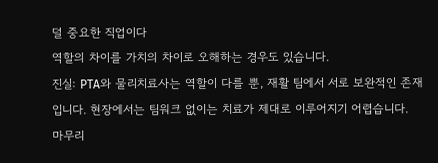덜 중요한 직업이다
역할의 차이를 가치의 차이로 오해하는 경우도 있습니다.
진실: PTA와 물리치료사는 역할이 다를 뿐, 재활 팀에서 서로 보완적인 존재입니다. 현장에서는 팀워크 없이는 치료가 제대로 이루어지기 어렵습니다.
마무리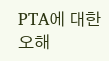PTA에 대한 오해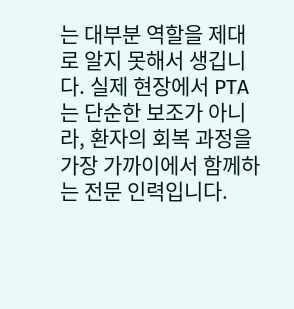는 대부분 역할을 제대로 알지 못해서 생깁니다. 실제 현장에서 PTA는 단순한 보조가 아니라, 환자의 회복 과정을 가장 가까이에서 함께하는 전문 인력입니다.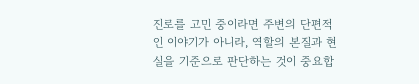진로를 고민 중이라면 주변의 단편적인 이야기가 아니라, 역할의 본질과 현실을 기준으로 판단하는 것이 중요합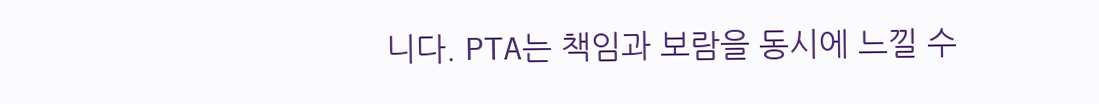니다. PTA는 책임과 보람을 동시에 느낄 수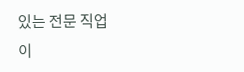있는 전문 직업이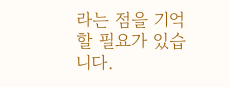라는 점을 기억할 필요가 있습니다.